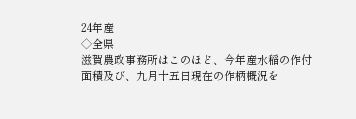24年産
◇全県
滋賀農政事務所はこのほど、今年産水稲の作付面積及び、九月十五日現在の作柄概況を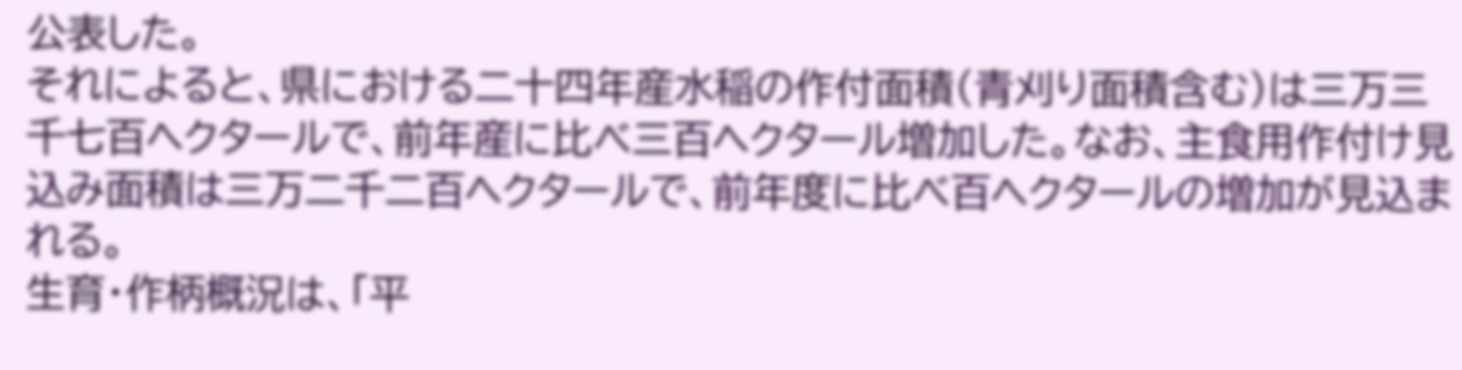公表した。
それによると、県における二十四年産水稲の作付面積(青刈り面積含む)は三万三千七百ヘクタールで、前年産に比べ三百ヘクタール増加した。なお、主食用作付け見込み面積は三万二千二百ヘクタールで、前年度に比べ百ヘクタールの増加が見込まれる。
生育・作柄概況は、「平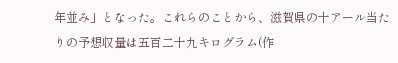年並み」となった。これらのことから、滋賀県の十アール当たりの予想収量は五百二十九キログラム(作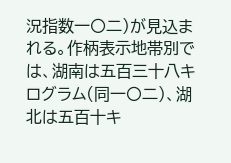況指数一〇二)が見込まれる。作柄表示地帯別では、湖南は五百三十八キログラム(同一〇二)、湖北は五百十キ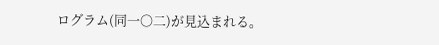ログラム(同一〇二)が見込まれる。